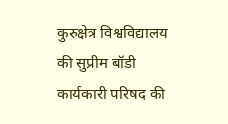कुरुक्षेत्र विश्वविद्यालय की सुप्रीम बॉडी कार्यकारी परिषद की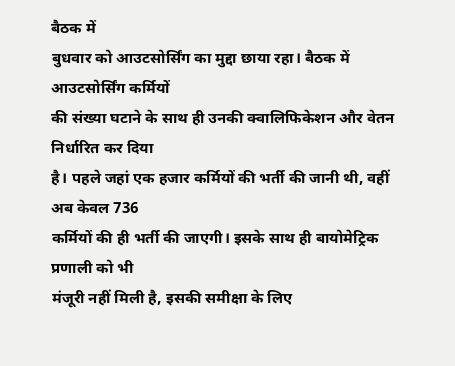बैठक में
बुधवार को आउटसोर्सिंग का मुद्दा छाया रहा। बैठक में आउटसोर्सिंग कर्मियों
की संख्या घटाने के साथ ही उनकी क्वालिफिकेशन और वेतन निर्धारित कर दिया
है। पहले जहां एक हजार कर्मियों की भर्ती की जानी थी, वहीं अब केवल 736
कर्मियों की ही भर्ती की जाएगी। इसके साथ ही बायोमेट्रिक प्रणाली को भी
मंजूरी नहीं मिली है, इसकी समीक्षा के लिए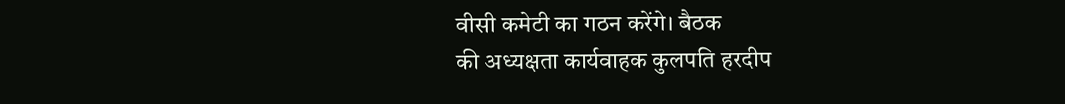वीसी कमेटी का गठन करेंगे। बैठक
की अध्यक्षता कार्यवाहक कुलपति हरदीप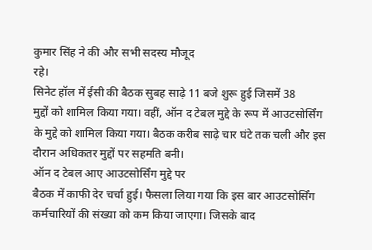कुमार सिंह ने की और सभी सदस्य मौजूद
रहे।
सिनेट हॉल में ईसी की बैठक सुबह साढ़े 11 बजे शुरू हुई जिसमें 38
मुद्दों को शामिल किया गया। वहीं, ऑन द टेबल मुद्दे के रूप में आउटसोर्सिंग
के मुद्दे को शामिल किया गया। बैठक करीब साढ़े चार घंटे तक चली और इस
दौरान अधिकतर मुद्दों पर सहमति बनी।
ऑन द टेबल आए आउटसोर्सिंग मुद्दे पर
बैठक में काफी देर चर्चा हुई। फैसला लिया गया कि इस बार आउटसोर्सिंग
कर्मचारियों की संख्या को कम किया जाएगा। जिसके बाद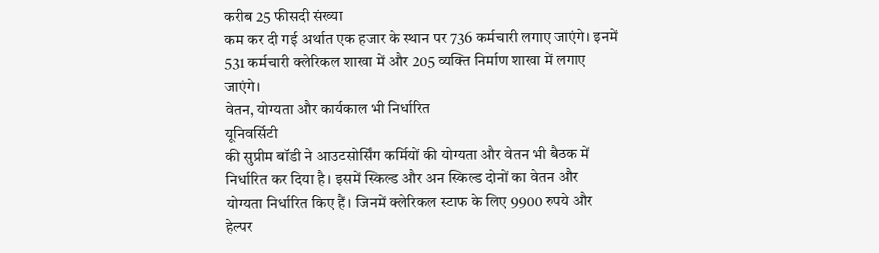करीब 25 फीसदी संख्या
कम कर दी गई अर्थात एक हजार के स्थान पर 736 कर्मचारी लगाए जाएंगे। इनमें
531 कर्मचारी क्लेरिकल शाखा में और 205 व्यक्ति निर्माण शाखा में लगाए
जाएंगे।
वेतन, योग्यता और कार्यकाल भी निर्धारित
यूनिवर्सिटी
की सुप्रीम बॉडी ने आउटसोर्सिंग कर्मियों की योग्यता और वेतन भी बैठक में
निर्धारित कर दिया है। इसमें स्किल्ड और अन स्किल्ड दोनों का वेतन और
योग्यता निर्धारित किए हैं। जिनमें क्लेरिकल स्टाफ के लिए 9900 रुपये और
हेल्पर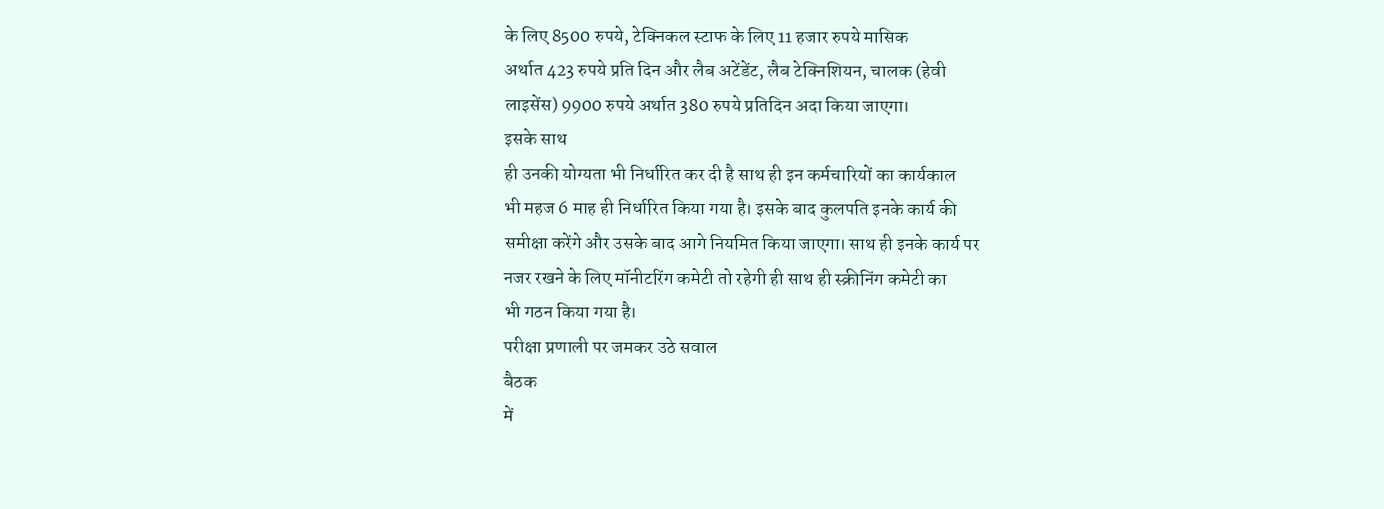के लिए 8500 रुपये, टेक्निकल स्टाफ के लिए 11 हजार रुपये मासिक
अर्थात 423 रुपये प्रति दिन और लैब अटेंडेंट, लैब टेक्निशियन, चालक (हेवी
लाइसेंस) 9900 रुपये अर्थात 380 रुपये प्रतिदिन अदा किया जाएगा।
इसके साथ
ही उनकी योग्यता भी निर्धारित कर दी है साथ ही इन कर्मचारियों का कार्यकाल
भी महज 6 माह ही निर्धारित किया गया है। इसके बाद कुलपति इनके कार्य की
समीक्षा करेंगे और उसके बाद आगे नियमित किया जाएगा। साथ ही इनके कार्य पर
नजर रखने के लिए मॉनीटरिंग कमेटी तो रहेगी ही साथ ही स्क्रीनिंग कमेटी का
भी गठन किया गया है।
परीक्षा प्रणाली पर जमकर उठे सवाल
बैठक
में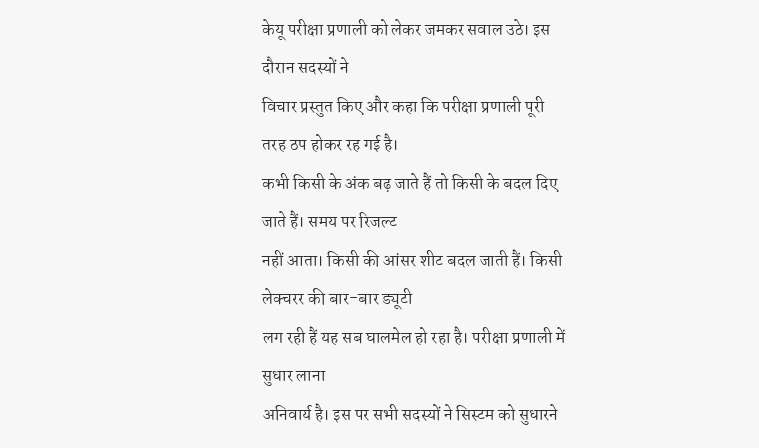केयू परीक्षा प्रणाली को लेकर जमकर सवाल उठे। इस दौरान सदस्यों ने
विचार प्रस्तुत किए और कहा कि परीक्षा प्रणाली पूरी तरह ठप होकर रह गई है।
कभी किसी के अंक बढ़ जाते हैं तो किसी के बदल दिए जाते हैं। समय पर रिजल्ट
नहीं आता। किसी की आंसर शीट बदल जाती हैं। किसी लेक्चरर की बार-बार ड्यूटी
लग रही हैं यह सब घालमेल हो रहा है। परीक्षा प्रणाली में सुधार लाना
अनिवार्य है। इस पर सभी सदस्यों ने सिस्टम को सुधारने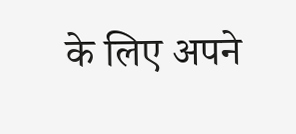के लिए अपने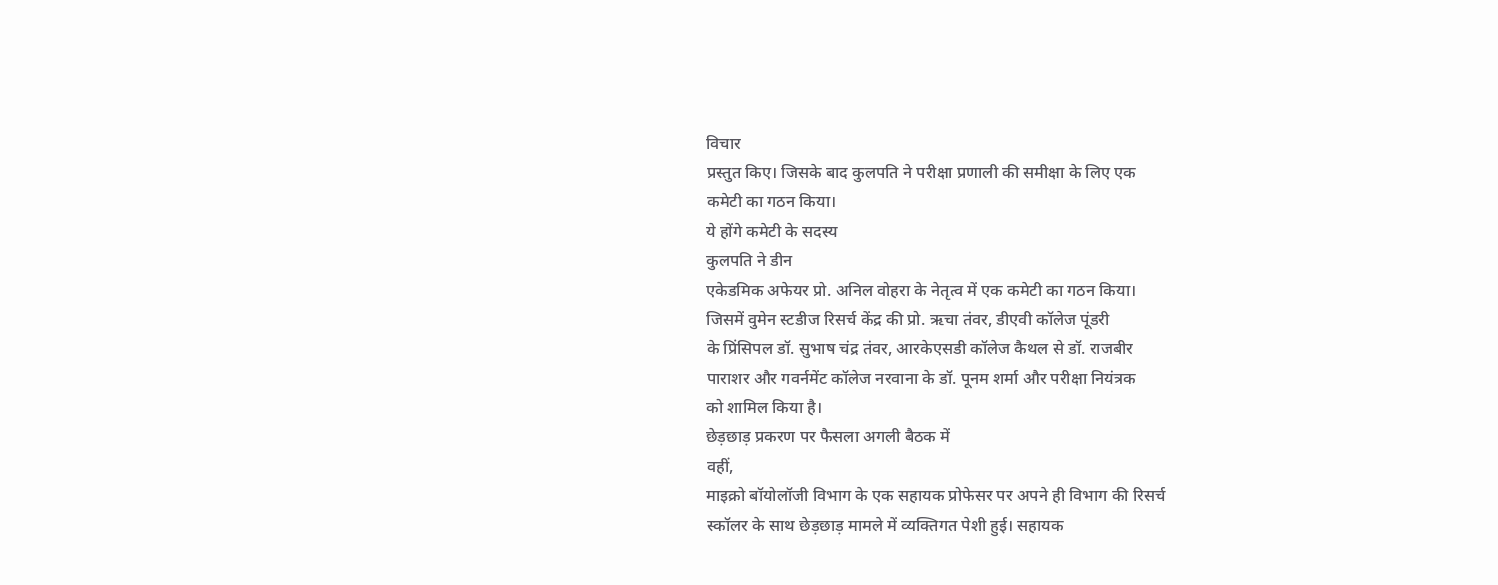विचार
प्रस्तुत किए। जिसके बाद कुलपति ने परीक्षा प्रणाली की समीक्षा के लिए एक
कमेटी का गठन किया।
ये होंगे कमेटी के सदस्य
कुलपति ने डीन
एकेडमिक अफेयर प्रो. अनिल वोहरा के नेतृत्व में एक कमेटी का गठन किया।
जिसमें वुमेन स्टडीज रिसर्च केंद्र की प्रो. ऋचा तंवर, डीएवी कॉलेज पूंडरी
के प्रिंसिपल डॉ. सुभाष चंद्र तंवर, आरकेएसडी कॉलेज कैथल से डॉ. राजबीर
पाराशर और गवर्नमेंट कॉलेज नरवाना के डॉ. पूनम शर्मा और परीक्षा नियंत्रक
को शामिल किया है।
छेड़छाड़ प्रकरण पर फैसला अगली बैठक में
वहीं,
माइक्रो बॉयोलॉजी विभाग के एक सहायक प्रोफेसर पर अपने ही विभाग की रिसर्च
स्कॉलर के साथ छेड़छाड़ मामले में व्यक्तिगत पेशी हुई। सहायक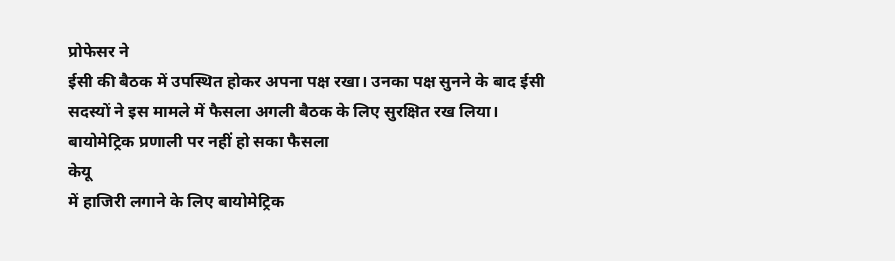प्रोफेसर ने
ईसी की बैठक में उपस्थित होकर अपना पक्ष रखा। उनका पक्ष सुनने के बाद ईसी
सदस्यों ने इस मामले में फैसला अगली बैठक के लिए सुरक्षित रख लिया।
बायोमेट्रिक प्रणाली पर नहीं हो सका फैसला
केयू
में हाजिरी लगाने के लिए बायोमेट्रिक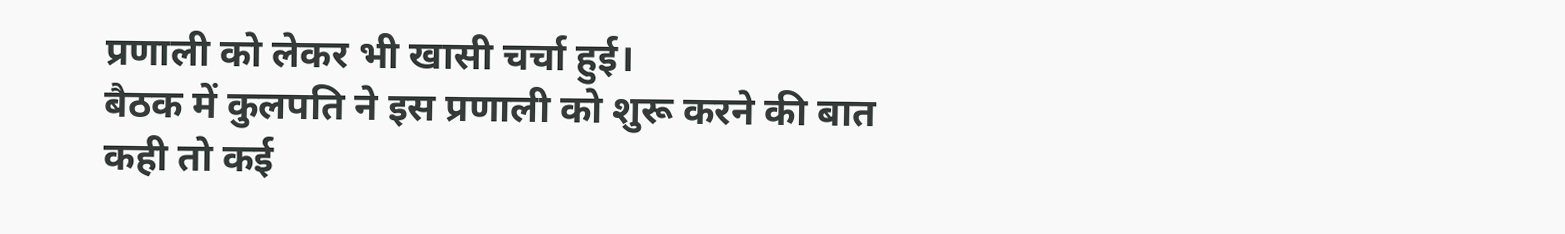प्रणाली को लेकर भी खासी चर्चा हुई।
बैठक में कुलपति ने इस प्रणाली को शुरू करने की बात कही तो कई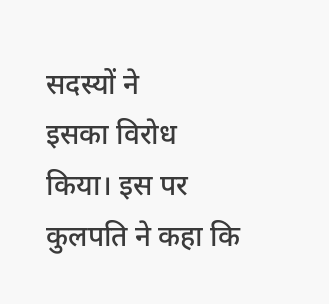सदस्यों ने
इसका विरोध किया। इस पर कुलपति ने कहा कि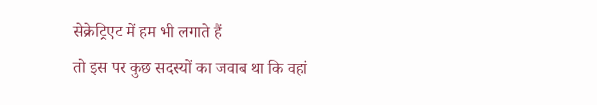सेक्रेट्रिएट में हम भी लगाते हैं
तो इस पर कुछ सदस्यों का जवाब था कि वहां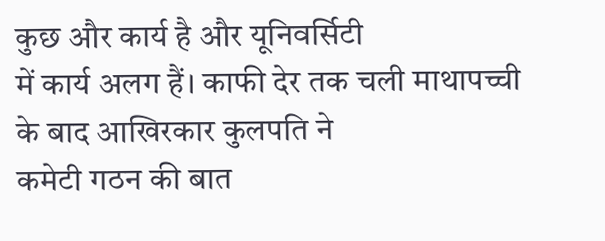कुछ और कार्य है और यूनिवर्सिटी
में कार्य अलग हैं। काफी देर तक चली माथापच्ची के बाद आखिरकार कुलपति ने
कमेटी गठन की बात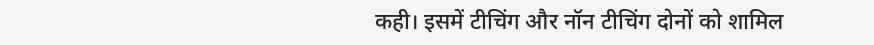कही। इसमें टीचिंग और नॉन टीचिंग दोनों को शामिल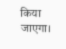किया
जाएगा।